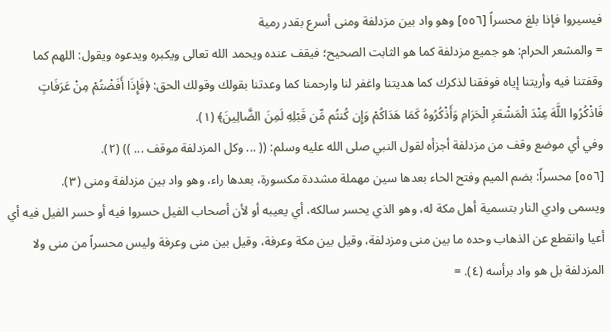فيسيروا فإذا بلغ محسراً [٥٥٦] وهو واد بين مزدلفة ومنى أسرع بقدر رمية
= والمشعر الحرام: هو جميع مزدلفة كما هو الثابت الصحيح؛ فيقف عنده ويحمد الله تعالى ويكبره ويدعوه ويقول: اللهم كما وقفتنا فيه وأريتنا إياه فوفقنا لذكرك كما هديتنا واغفر لنا وارحمنا كما وعدتنا بقولك وقولك الحق: ﴿فَإِذَا أَفَضْتُمْ مِنْ عَرَفَاتٍ فَاذْكُرُوا اللَّهَ عِنْدَ الْمَشْعَرِ الْحَرَامِ وَأَذْكُرُوهُ كَمَا هَدَاكُمْ وَإِن كُنتُم مِّن قَبْلِهِ لَمِنَ الضَّالِينَ﴾ (١).
وفي أي موضع وقف من مزدلفة أجزأه لقول النبي صلى الله عليه وسلم: (( ... وكل المزدلفة موقف ... )) (٢).
[٥٥٦] محسراً: بضم الميم وفتح الحاء بعدها سين مهملة مشددة مكسورة، بعدها راء، وهو واد بين مزدلفة ومنى (٣).
ويسمى وادي النار بتسمية أهل مكة له، وهو الذي يحسر سالكه، أي يعيبه أو لأن أصحاب الفيل حسروا فيه أو حسر الفيل فيه أي أعيا وانقطع عن الذهاب وحده ما بين منى ومزدلفة، وقيل بين مكة وعرفة، وقيل بين منى وعرفة وليس محسراً من منى ولا المزدلفة بل هو واد برأسه (٤). =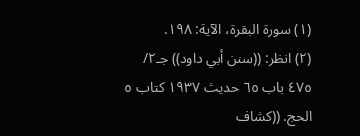(١) سورة البقرة، الآية: ١٩٨.
(٢) انظر: ((سنن أبي داود)) جـ٢/ ٤٧٥ باب ٦٥ حديث ١٩٣٧ كتاب ٥ الحج. ((كشاف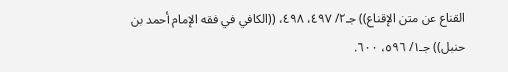القناع عن متن الإقناع)) جـ٢/ ٤٩٧، ٤٩٨، ((الكافي في فقه الإمام أحمد بن حنبل)) جـ١/ ٥٩٦، ٦٠٠.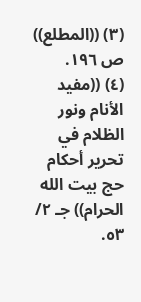(٣) ((المطلع)) ص ١٩٦.
(٤) ((مفيد الأنام ونور الظلام في تحرير أحكام حج بيت الله الحرام)) جـ ٢/ ٥٣.